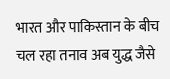भारत और पाकिस्तान के बीच चल रहा तनाव अब युद्ध जैसे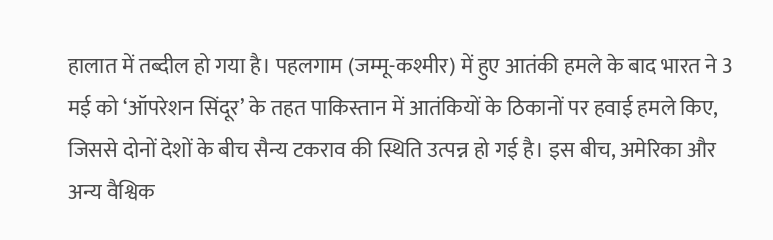हालात में तब्दील हो गया है। पहलगाम (जम्मू-कश्मीर) में हुए आतंकी हमले के बाद भारत ने 3 मई को ‘ऑपरेशन सिंदूर’ के तहत पाकिस्तान में आतंकियों के ठिकानों पर हवाई हमले किए, जिससे दोनों देशों के बीच सैन्य टकराव की स्थिति उत्पन्न हो गई है। इस बीच, अमेरिका और अन्य वैश्विक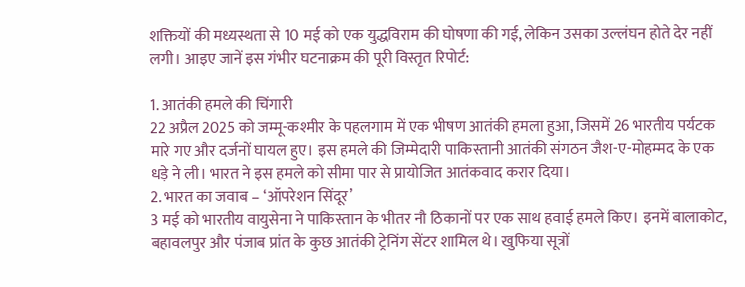शक्तियों की मध्यस्थता से 10 मई को एक युद्धविराम की घोषणा की गई, लेकिन उसका उल्लंघन होते देर नहीं लगी। आइए जानें इस गंभीर घटनाक्रम की पूरी विस्तृत रिपोर्ट:

1. आतंकी हमले की चिंगारी
22 अप्रैल 2025 को जम्मू-कश्मीर के पहलगाम में एक भीषण आतंकी हमला हुआ, जिसमें 26 भारतीय पर्यटक मारे गए और दर्जनों घायल हुए। इस हमले की जिम्मेदारी पाकिस्तानी आतंकी संगठन जैश-ए-मोहम्मद के एक धड़े ने ली। भारत ने इस हमले को सीमा पार से प्रायोजित आतंकवाद करार दिया।
2. भारत का जवाब – ‘ऑपरेशन सिंदूर’
3 मई को भारतीय वायुसेना ने पाकिस्तान के भीतर नौ ठिकानों पर एक साथ हवाई हमले किए। इनमें बालाकोट, बहावलपुर और पंजाब प्रांत के कुछ आतंकी ट्रेनिंग सेंटर शामिल थे। खुफिया सूत्रों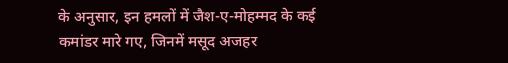के अनुसार, इन हमलों में जैश-ए-मोहम्मद के कई कमांडर मारे गए, जिनमें मसूद अजहर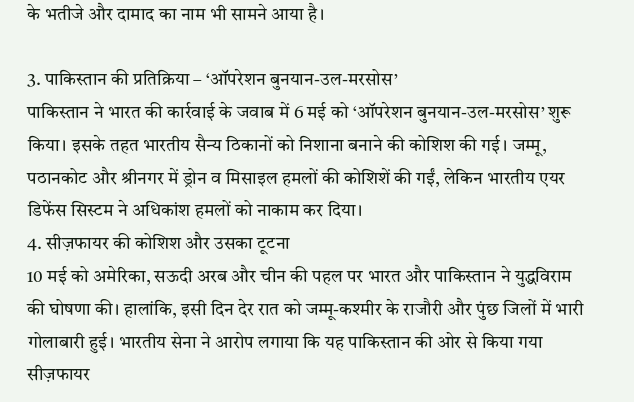के भतीजे और दामाद का नाम भी सामने आया है।

3. पाकिस्तान की प्रतिक्रिया – ‘ऑपरेशन बुनयान-उल-मरसोस’
पाकिस्तान ने भारत की कार्रवाई के जवाब में 6 मई को ‘ऑपरेशन बुनयान-उल-मरसोस’ शुरू किया। इसके तहत भारतीय सैन्य ठिकानों को निशाना बनाने की कोशिश की गई। जम्मू, पठानकोट और श्रीनगर में ड्रोन व मिसाइल हमलों की कोशिशें की गईं, लेकिन भारतीय एयर डिफेंस सिस्टम ने अधिकांश हमलों को नाकाम कर दिया।
4. सीज़फायर की कोशिश और उसका टूटना
10 मई को अमेरिका, सऊदी अरब और चीन की पहल पर भारत और पाकिस्तान ने युद्धविराम की घोषणा की। हालांकि, इसी दिन देर रात को जम्मू-कश्मीर के राजौरी और पुंछ जिलों में भारी गोलाबारी हुई। भारतीय सेना ने आरोप लगाया कि यह पाकिस्तान की ओर से किया गया सीज़फायर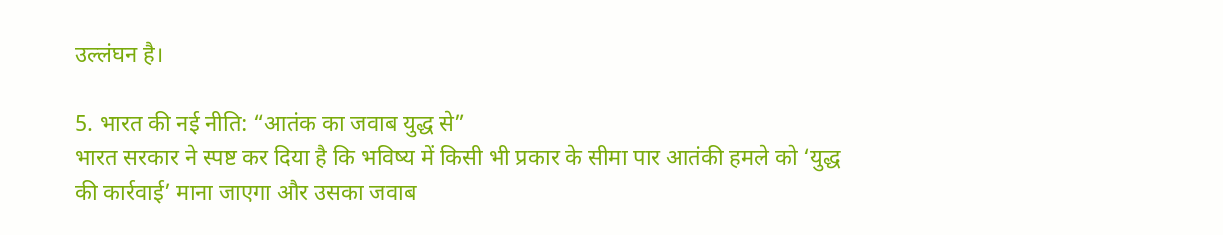उल्लंघन है।

5. भारत की नई नीति: “आतंक का जवाब युद्ध से”
भारत सरकार ने स्पष्ट कर दिया है कि भविष्य में किसी भी प्रकार के सीमा पार आतंकी हमले को ‘युद्ध की कार्रवाई’ माना जाएगा और उसका जवाब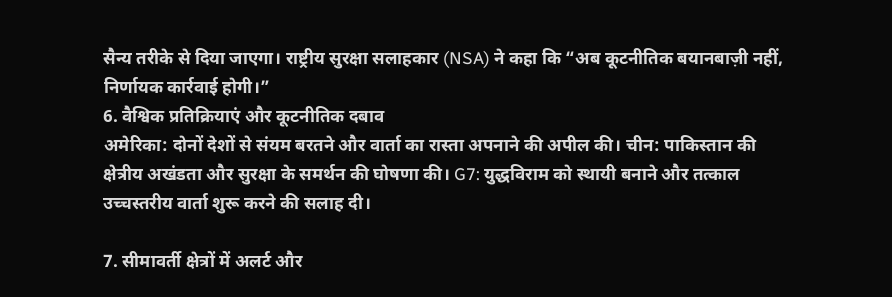सैन्य तरीके से दिया जाएगा। राष्ट्रीय सुरक्षा सलाहकार (NSA) ने कहा कि “अब कूटनीतिक बयानबाज़ी नहीं, निर्णायक कार्रवाई होगी।”
6. वैश्विक प्रतिक्रियाएं और कूटनीतिक दबाव
अमेरिका: दोनों देशों से संयम बरतने और वार्ता का रास्ता अपनाने की अपील की। चीन: पाकिस्तान की क्षेत्रीय अखंडता और सुरक्षा के समर्थन की घोषणा की। G7: युद्धविराम को स्थायी बनाने और तत्काल उच्चस्तरीय वार्ता शुरू करने की सलाह दी।

7. सीमावर्ती क्षेत्रों में अलर्ट और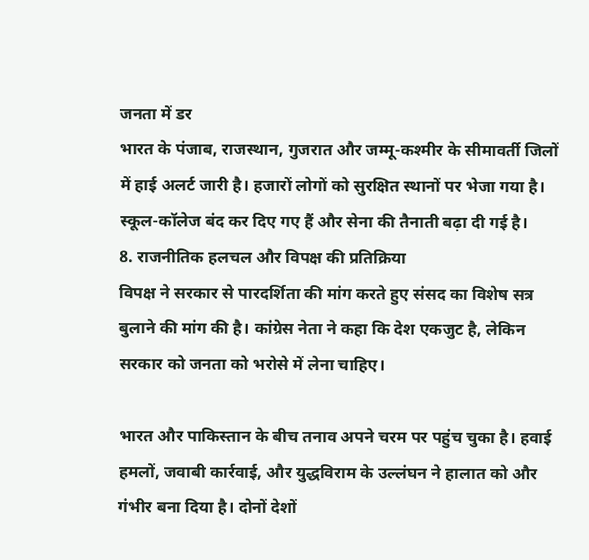जनता में डर
भारत के पंजाब, राजस्थान, गुजरात और जम्मू-कश्मीर के सीमावर्ती जिलों में हाई अलर्ट जारी है। हजारों लोगों को सुरक्षित स्थानों पर भेजा गया है। स्कूल-कॉलेज बंद कर दिए गए हैं और सेना की तैनाती बढ़ा दी गई है।
8. राजनीतिक हलचल और विपक्ष की प्रतिक्रिया
विपक्ष ने सरकार से पारदर्शिता की मांग करते हुए संसद का विशेष सत्र बुलाने की मांग की है। कांग्रेस नेता ने कहा कि देश एकजुट है, लेकिन सरकार को जनता को भरोसे में लेना चाहिए।

भारत और पाकिस्तान के बीच तनाव अपने चरम पर पहुंच चुका है। हवाई हमलों, जवाबी कार्रवाई, और युद्धविराम के उल्लंघन ने हालात को और गंभीर बना दिया है। दोनों देशों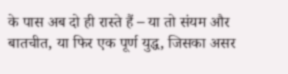के पास अब दो ही रास्ते हैं – या तो संयम और बातचीत, या फिर एक पूर्ण युद्ध, जिसका असर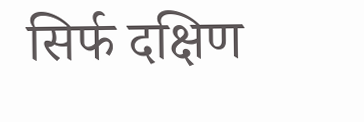सिर्फ दक्षिण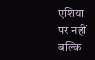एशिया पर नहीं बल्कि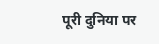पूरी दुनिया पर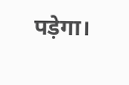पड़ेगा।